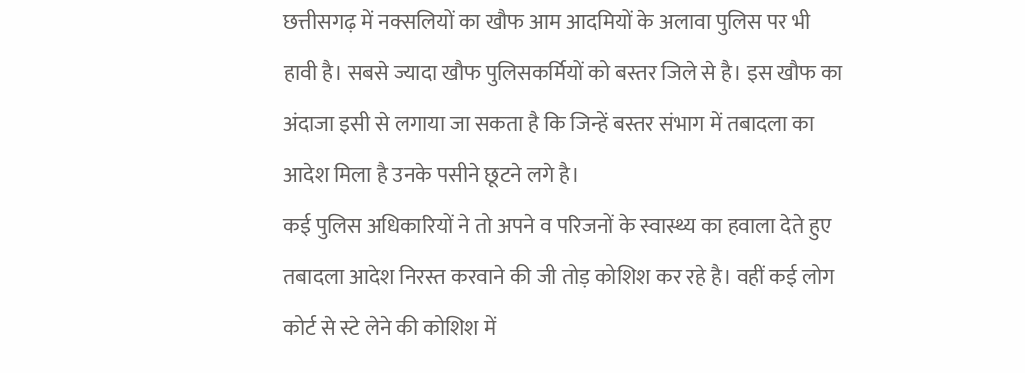छत्तीसगढ़ में नक्सलियों का खौफ आम आदमियों के अलावा पुलिस पर भी हावी है। सबसे ज्यादा खौफ पुलिसकर्मियों को बस्तर जिले से है। इस खौफ का अंदाजा इसी से लगाया जा सकता है कि जिन्हें बस्तर संभाग में तबादला का आदेश मिला है उनके पसीने छूटने लगे है।
कई पुलिस अधिकारियों ने तो अपने व परिजनों के स्वास्थ्य का हवाला देते हुए तबादला आदेश निरस्त करवाने की जी तोड़ कोशिश कर रहे है। वहीं कई लोग कोर्ट से स्टे लेने की कोशिश में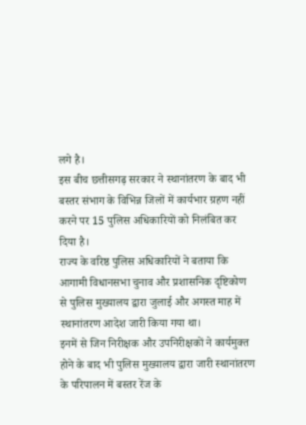लगे है।
इस बीच छत्तीसगढ़ सरकार ने स्थानांतरण के बाद भी बस्तर संभाग के विभिन्न जिलों में कार्यभार ग्रहण नहीं करने पर 15 पुलिस अधिकारियों को निलंबित कर दिया है।
राज्य के वरिष्ठ पुलिस अधिकारियों ने बताया कि आगामी विधानसभा चुनाव और प्रशासनिक दृष्टिकोण से पुलिस मुख्यालय द्वारा जुलाई और अगस्त माह में स्थानांतरण आदेश जारी किया गया था।
इनमें से जिन निरीक्षक और उपनिरीक्षकों ने कार्यमुक्त होने के बाद भी पुलिस मुख्यालय द्वारा जारी स्थानांतरण के परिपालन में बस्तर रेंज के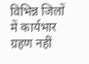विभिन्न जिलों में कार्यभार ग्रहण नहीं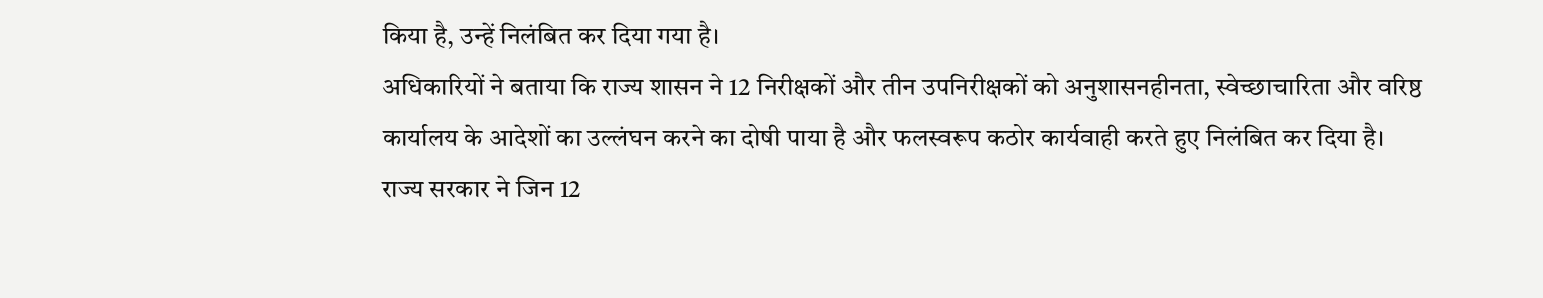किया है, उन्हें निलंबित कर दिया गया है।
अधिकारियों ने बताया कि राज्य शासन ने 12 निरीक्षकों और तीन उपनिरीक्षकों को अनुशासनहीनता, स्वेच्छाचारिता और वरिष्ठ कार्यालय के आदेशों का उल्लंघन करने का दोषी पाया है और फलस्वरूप कठोर कार्यवाही करते हुए निलंबित कर दिया है।
राज्य सरकार ने जिन 12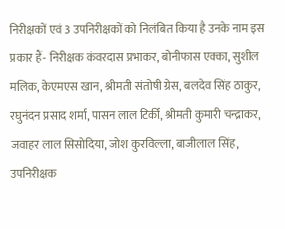निरीक्षकों एवं 3 उपनिरीक्षकों को निलंबित किया है उनके नाम इस प्रकार हैं- निरीक्षक कंवरदास प्रभाकर, बोनीफास एक्का, सुशील मलिक, केएमएस खान, श्रीमती संतोषी ग्रेस, बलदेव सिंह ठाकुर, रघुनंदन प्रसाद शर्मा, पासन लाल टिर्की, श्रीमती कुमारी चन्द्राकर, जवाहर लाल सिसोदिया, जोश कुरविल्ला, बाजीलाल सिंह, उपनिरीक्षक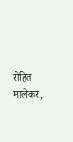रोहित मालेकर,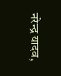नरेन्द्र यादव,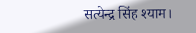सत्येन्द्र सिंह श्याम।